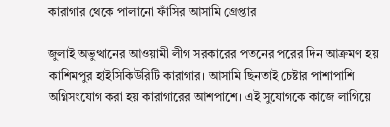কারাগার থেকে পালানো ফাঁসির আসামি গ্রেপ্তার

জুলাই অভুত্থানের আওয়ামী লীগ সরকারের পতনের পরের দিন আক্রমণ হয় কাশিমপুর হাইসিকিউরিটি কারাগার। আসামি ছিনতাই চেষ্টার পাশাপাশি অগ্নিসংযোগ করা হয় কারাগারের আশপাশে। এই সুযোগকে কাজে লাগিয়ে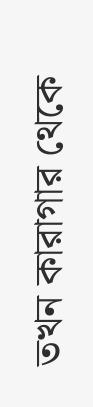তখন কারাগার থেকে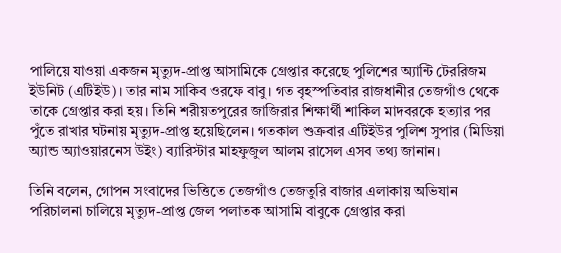পালিয়ে যাওয়া একজন মৃত্যুদ-প্রাপ্ত আসামিকে গ্রেপ্তার করেছে পুলিশের অ্যান্টি টেররিজম ইউনিট (এটিইউ)। তার নাম সাকিব ওরফে বাবু। গত বৃহস্পতিবার রাজধানীর তেজগাঁও থেকে তাকে গ্রেপ্তার করা হয়। তিনি শরীয়তপুরের জাজিরার শিক্ষার্থী শাকিল মাদবরকে হত্যার পর পুঁতে রাখার ঘটনায় মৃত্যুদ-প্রাপ্ত হয়েছিলেন। গতকাল শুক্রবার এটিইউর পুলিশ সুপার (মিডিয়া অ্যান্ড অ্যাওয়ারনেস উইং) ব্যারিস্টার মাহফুজুল আলম রাসেল এসব তথ্য জানান।

তিনি বলেন, গোপন সংবাদের ভিত্তিতে তেজগাঁও তেজতুরি বাজার এলাকায় অভিযান পরিচালনা চালিয়ে মৃত্যুদ-প্রাপ্ত জেল পলাতক আসামি বাবুকে গ্রেপ্তার করা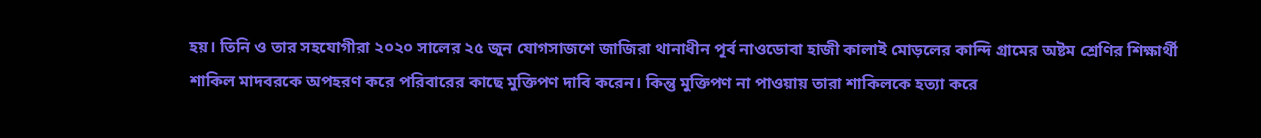হয়। তিনি ও তার সহযোগীরা ২০২০ সালের ২৫ জুন যোগসাজশে জাজিরা থানাধীন পূর্ব নাওডোবা হাজী কালাই মোড়লের কান্দি গ্রামের অষ্টম শ্রেণির শিক্ষার্থী শাকিল মাদবরকে অপহরণ করে পরিবারের কাছে মুক্তিপণ দাবি করেন। কিন্তু মুক্তিপণ না পাওয়ায় তারা শাকিলকে হত্যা করে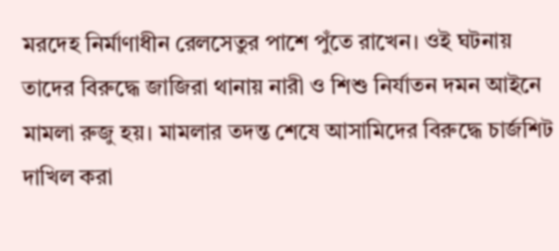মরদেহ নির্মাণাধীন রেলসেতুর পাশে পুঁতে রাখেন। ওই ঘটনায় তাদের বিরুদ্ধে জাজিরা থানায় নারী ও শিশু নির্যাতন দমন আইনে মামলা রুজু হয়। মামলার তদন্ত শেষে আসামিদের বিরুদ্ধে চার্জশিট দাখিল করা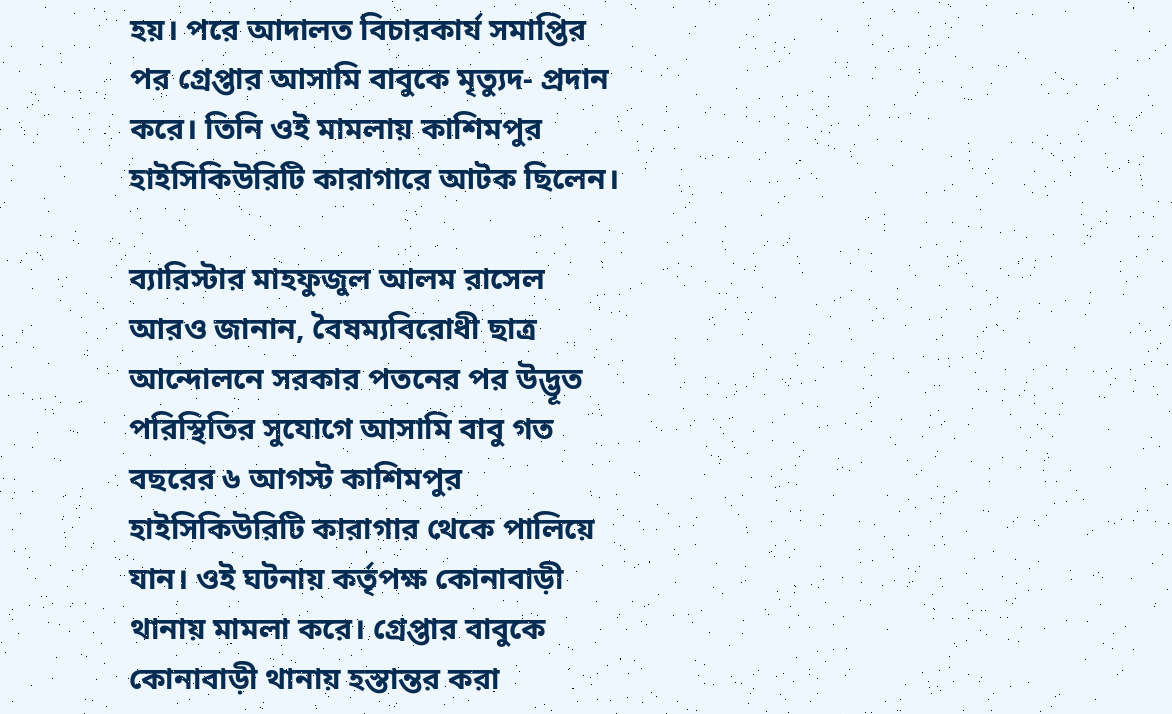হয়। পরে আদালত বিচারকার্য সমাপ্তির পর গ্রেপ্তার আসামি বাবুকে মৃত্যুদ- প্রদান করে। তিনি ওই মামলায় কাশিমপুর হাইসিকিউরিটি কারাগারে আটক ছিলেন।

ব্যারিস্টার মাহফুজুল আলম রাসেল আরও জানান, বৈষম্যবিরোধী ছাত্র আন্দোলনে সরকার পতনের পর উদ্ভূত পরিস্থিতির সুযোগে আসামি বাবু গত বছরের ৬ আগস্ট কাশিমপুর হাইসিকিউরিটি কারাগার থেকে পালিয়ে যান। ওই ঘটনায় কর্তৃপক্ষ কোনাবাড়ী থানায় মামলা করে। গ্রেপ্তার বাবুকে কোনাবাড়ী থানায় হস্তান্তর করা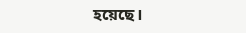হয়েছে।